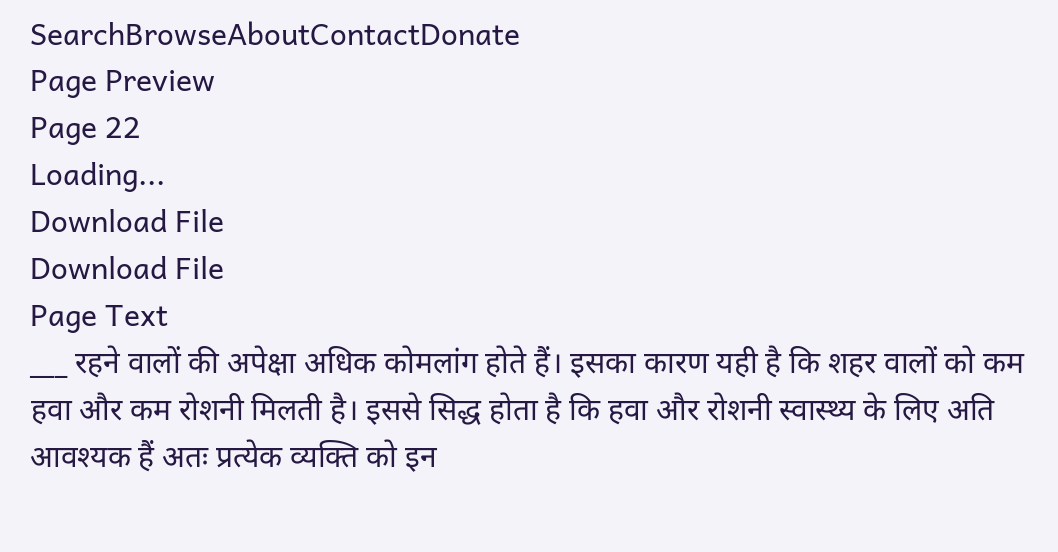SearchBrowseAboutContactDonate
Page Preview
Page 22
Loading...
Download File
Download File
Page Text
___ रहने वालों की अपेक्षा अधिक कोमलांग होते हैं। इसका कारण यही है कि शहर वालों को कम हवा और कम रोशनी मिलती है। इससे सिद्ध होता है कि हवा और रोशनी स्वास्थ्य के लिए अति आवश्यक हैं अतः प्रत्येक व्यक्ति को इन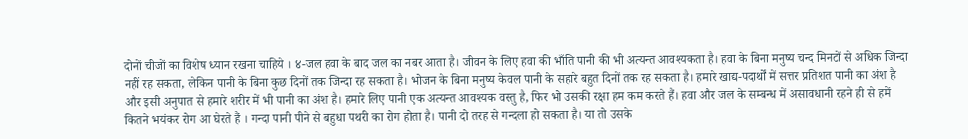दोनों चीजों का विशेष ध्यान रखना चाहिये । ४-जल हवा के बाद जल का नबर आता है। जीवन के लिए हवा की भाँति पानी की भी अत्यन्त आवश्यकता है। हवा के बिना मनुष्य चन्द मिनटों से अधिक जिन्दा नहीं रह सकता, लेकिन पानी के बिना कुछ दिनों तक जिन्दा रह सकता है। भोजन के बिना मनुष्य केवल पानी के सहारे बहुत दिनों तक रह सकता है। हमारे खाद्य-पदार्थों में सत्तर प्रतिशत पानी का अंश है और इसी अनुपात से हमारे शरीर में भी पानी का अंश है। हमारे लिए पानी एक अत्यन्त आवश्यक वस्तु है, फिर भो उसकी रक्षा हम कम करते हैं। हवा और जल के सम्बन्ध में असावधानी रहने ही से हमें कितने भयंकर रोग आ घेरते हैं । गन्दा पानी पीने से बहुधा पथरी का रोग होता है। पानी दो तरह से गन्दला हो सकता है। या तो उसके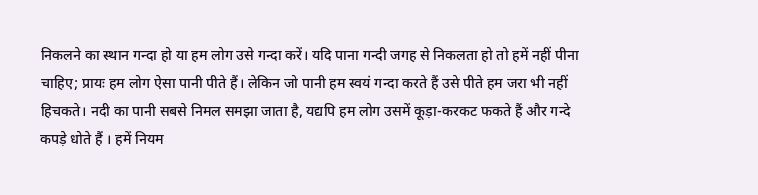निकलने का स्थान गन्दा हो या हम लोग उसे गन्दा करें। यदि पाना गन्दी जगह से निकलता हो तो हमें नहीं पीना चाहिए; प्रायः हम लोग ऐसा पानी पीते हैं। लेकिन जो पानी हम स्वयं गन्दा करते हैं उसे पीते हम जरा भी नहीं हिचकते। नदी का पानी सबसे निमल समझा जाता है, यद्यपि हम लोग उसमें कूड़ा-करकट फकते हैं और गन्दे कपड़े धोते हैं । हमें नियम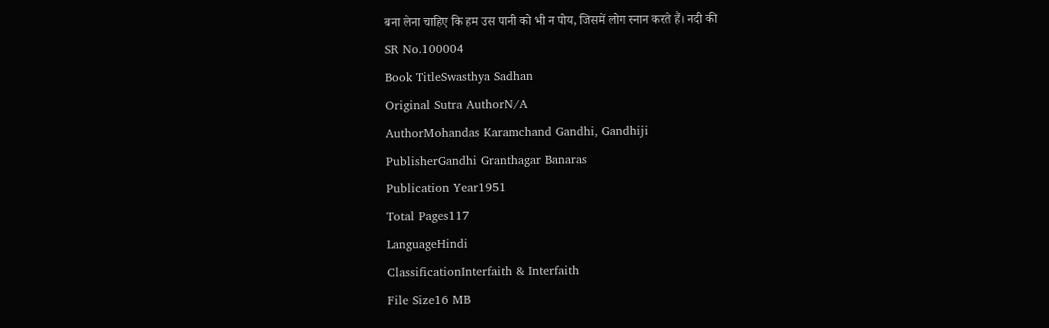बना लेना चाहिए कि हम उस पानी को भी न पोय, जिसमें लोग स्नान करते हैं। नदी की
SR No.100004
Book TitleSwasthya Sadhan
Original Sutra AuthorN/A
AuthorMohandas Karamchand Gandhi, Gandhiji
PublisherGandhi Granthagar Banaras
Publication Year1951
Total Pages117
LanguageHindi
ClassificationInterfaith & Interfaith
File Size16 MB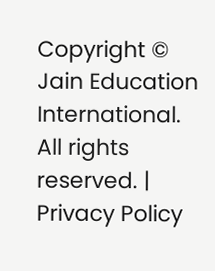Copyright © Jain Education International. All rights reserved. | Privacy Policy